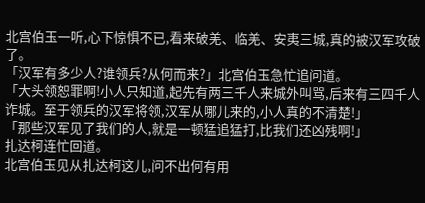北宫伯玉一听,心下惊惧不已,看来破羌、临羌、安夷三城,真的被汉军攻破了。
「汉军有多少人?谁领兵?从何而来?」北宫伯玉急忙追问道。
「大头领恕罪啊!小人只知道,起先有两三千人来城外叫骂,后来有三四千人诈城。至于领兵的汉军将领,汉军从哪儿来的,小人真的不清楚!」
「那些汉军见了我们的人,就是一顿猛追猛打,比我们还凶残啊!」
扎达柯连忙回道。
北宫伯玉见从扎达柯这儿,问不出何有用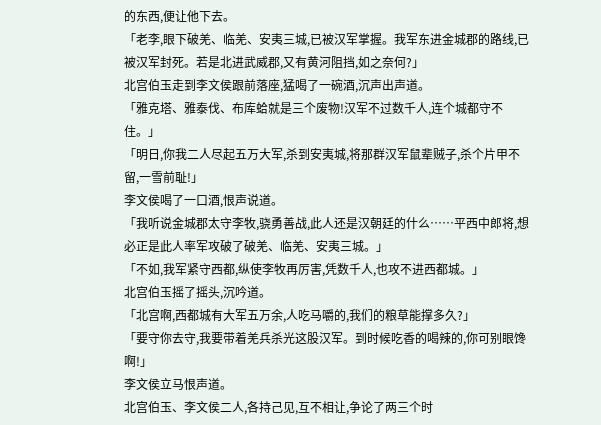的东西,便让他下去。
「老李,眼下破羌、临羌、安夷三城,已被汉军掌握。我军东进金城郡的路线,已被汉军封死。若是北进武威郡,又有黄河阻挡,如之奈何?」
北宫伯玉走到李文侯跟前落座,猛喝了一碗酒,沉声出声道。
「雅克塔、雅泰伐、布库蛤就是三个废物!汉军不过数千人,连个城都守不住。」
「明日,你我二人尽起五万大军,杀到安夷城,将那群汉军鼠辈贼子,杀个片甲不留,一雪前耻!」
李文侯喝了一口酒,恨声说道。
「我听说金城郡太守李牧,骁勇善战,此人还是汉朝廷的什么……平西中郎将,想必正是此人率军攻破了破羌、临羌、安夷三城。」
「不如,我军紧守西都,纵使李牧再厉害,凭数千人,也攻不进西都城。」
北宫伯玉摇了摇头,沉吟道。
「北宫啊,西都城有大军五万余,人吃马嚼的,我们的粮草能撑多久?」
「要守你去守,我要带着羌兵杀光这股汉军。到时候吃香的喝辣的,你可别眼馋啊!」
李文侯立马恨声道。
北宫伯玉、李文侯二人,各持己见,互不相让,争论了两三个时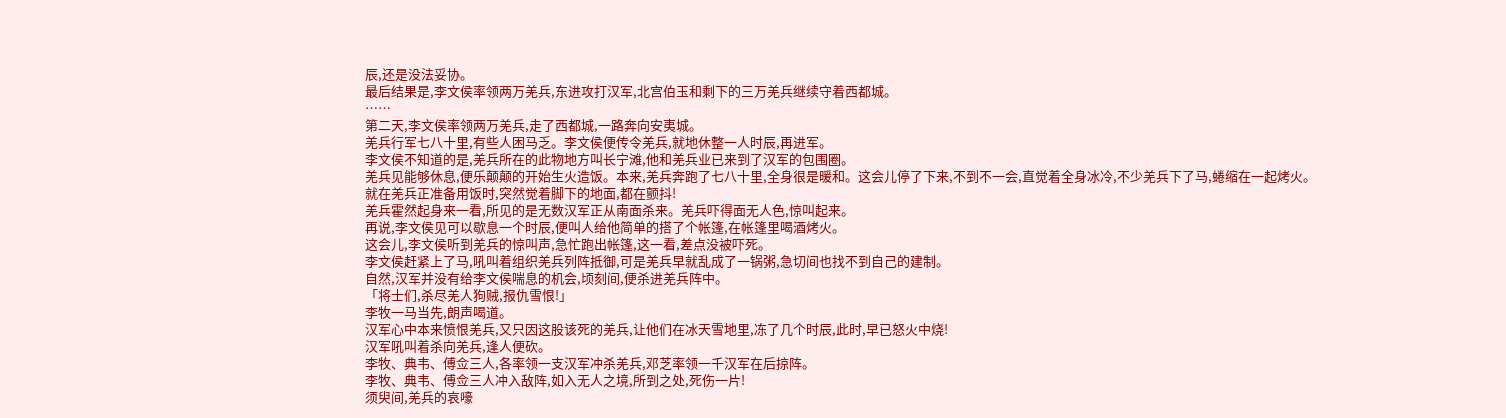辰,还是没法妥协。
最后结果是,李文侯率领两万羌兵,东进攻打汉军,北宫伯玉和剩下的三万羌兵继续守着西都城。
……
第二天,李文侯率领两万羌兵,走了西都城,一路奔向安夷城。
羌兵行军七八十里,有些人困马乏。李文侯便传令羌兵,就地休整一人时辰,再进军。
李文侯不知道的是,羌兵所在的此物地方叫长宁滩,他和羌兵业已来到了汉军的包围圈。
羌兵见能够休息,便乐颠颠的开始生火造饭。本来,羌兵奔跑了七八十里,全身很是暖和。这会儿停了下来,不到不一会,直觉着全身冰冷,不少羌兵下了马,蜷缩在一起烤火。
就在羌兵正准备用饭时,突然觉着脚下的地面,都在颤抖!
羌兵霍然起身来一看,所见的是无数汉军正从南面杀来。羌兵吓得面无人色,惊叫起来。
再说,李文侯见可以歇息一个时辰,便叫人给他简单的搭了个帐篷,在帐篷里喝酒烤火。
这会儿,李文侯听到羌兵的惊叫声,急忙跑出帐篷,这一看,差点没被吓死。
李文侯赶紧上了马,吼叫着组织羌兵列阵抵御,可是羌兵早就乱成了一锅粥,急切间也找不到自己的建制。
自然,汉军并没有给李文侯喘息的机会,顷刻间,便杀进羌兵阵中。
「将士们,杀尽羌人狗贼,报仇雪恨!」
李牧一马当先,朗声喝道。
汉军心中本来愤恨羌兵,又只因这股该死的羌兵,让他们在冰天雪地里,冻了几个时辰,此时,早已怒火中烧!
汉军吼叫着杀向羌兵,逢人便砍。
李牧、典韦、傅佥三人,各率领一支汉军冲杀羌兵,邓芝率领一千汉军在后掠阵。
李牧、典韦、傅佥三人冲入敌阵,如入无人之境,所到之处,死伤一片!
须臾间,羌兵的哀嚎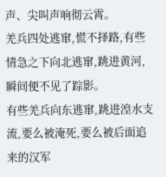声、尖叫声响彻云霄。
羌兵四处逃窜,慌不择路,有些情急之下向北逃窜,跳进黄河,瞬间便不见了踪影。
有些羌兵向东逃窜,跳进湟水支流,要么被淹死,要么被后面追来的汉军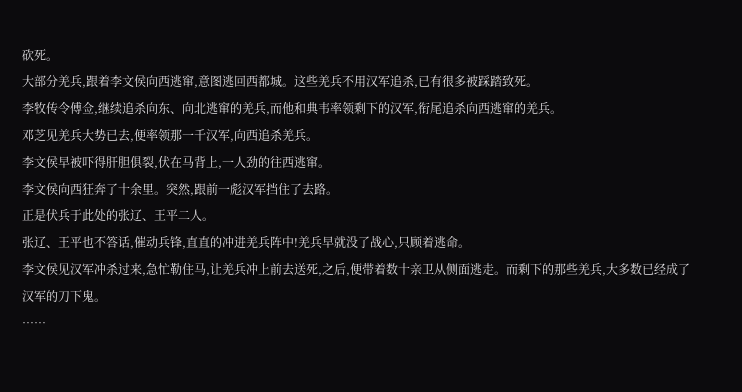砍死。
大部分羌兵,跟着李文侯向西逃窜,意图逃回西都城。这些羌兵不用汉军追杀,已有很多被踩踏致死。
李牧传令傅佥,继续追杀向东、向北逃窜的羌兵,而他和典韦率领剩下的汉军,衔尾追杀向西逃窜的羌兵。
邓芝见羌兵大势已去,便率领那一千汉军,向西追杀羌兵。
李文侯早被吓得肝胆俱裂,伏在马背上,一人劲的往西逃窜。
李文侯向西狂奔了十余里。突然,跟前一彪汉军挡住了去路。
正是伏兵于此处的张辽、王平二人。
张辽、王平也不答话,催动兵锋,直直的冲进羌兵阵中!羌兵早就没了战心,只顾着逃命。
李文侯见汉军冲杀过来,急忙勒住马,让羌兵冲上前去送死,之后,便带着数十亲卫从侧面逃走。而剩下的那些羌兵,大多数已经成了汉军的刀下鬼。
……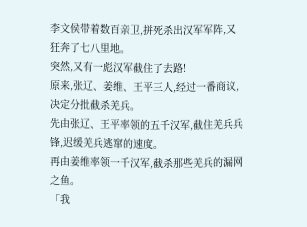李文侯带着数百亲卫,拼死杀出汉军军阵,又狂奔了七八里地。
突然,又有一彪汉军截住了去路!
原来,张辽、姜维、王平三人,经过一番商议,决定分批截杀羌兵。
先由张辽、王平率领的五千汉军,截住羌兵兵锋,迟缓羌兵逃窜的速度。
再由姜维率领一千汉军,截杀那些羌兵的漏网之鱼。
「我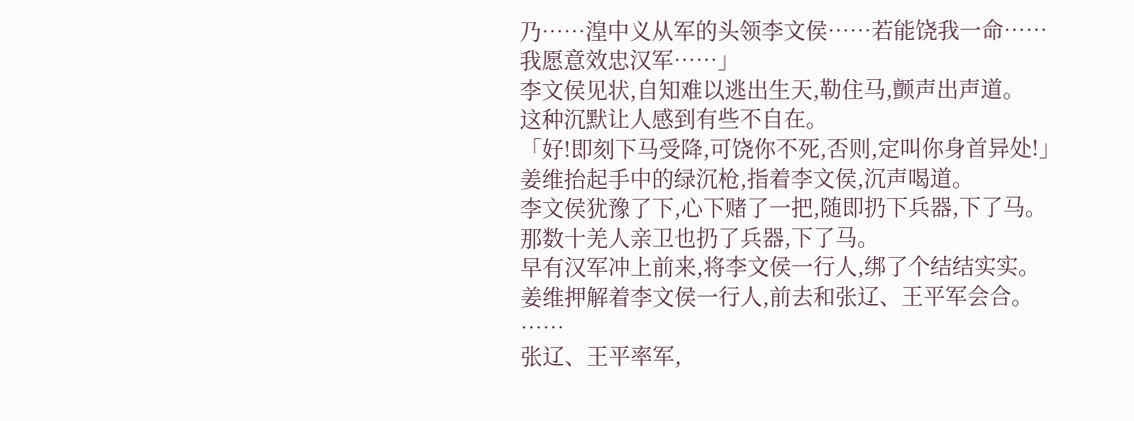乃……湟中义从军的头领李文侯……若能饶我一命……我愿意效忠汉军……」
李文侯见状,自知难以逃出生天,勒住马,颤声出声道。
这种沉默让人感到有些不自在。
「好!即刻下马受降,可饶你不死,否则,定叫你身首异处!」
姜维抬起手中的绿沉枪,指着李文侯,沉声喝道。
李文侯犹豫了下,心下赌了一把,随即扔下兵器,下了马。那数十羌人亲卫也扔了兵器,下了马。
早有汉军冲上前来,将李文侯一行人,绑了个结结实实。姜维押解着李文侯一行人,前去和张辽、王平军会合。
……
张辽、王平率军,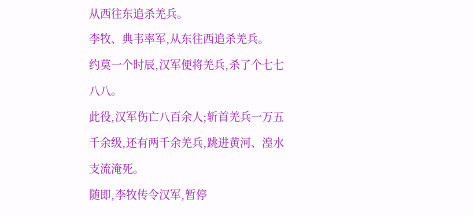从西往东追杀羌兵。
李牧、典韦率军,从东往西追杀羌兵。
约莫一个时辰,汉军便将羌兵,杀了个七七八八。
此役,汉军伤亡八百余人;斩首羌兵一万五千余级,还有两千余羌兵,跳进黄河、湟水支流淹死。
随即,李牧传令汉军,暂停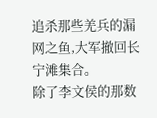追杀那些羌兵的漏网之鱼,大军撤回长宁滩集合。
除了李文侯的那数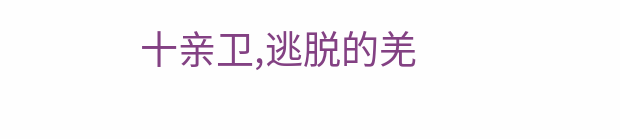十亲卫,逃脱的羌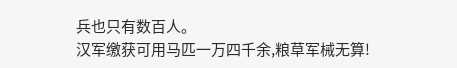兵也只有数百人。
汉军缴获可用马匹一万四千余,粮草军械无算!